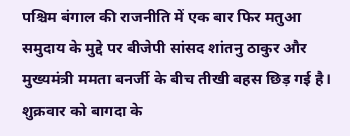पश्चिम बंगाल की राजनीति में एक बार फिर मतुआ समुदाय के मुद्दे पर बीजेपी सांसद शांतनु ठाकुर और मुख्यमंत्री ममता बनर्जी के बीच तीखी बहस छिड़ गई है। शुक्रवार को बागदा के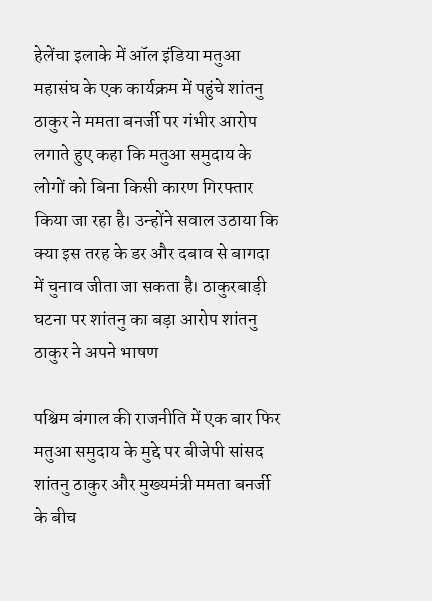हेलेंचा इलाके में ऑल इंडिया मतुआ महासंघ के एक कार्यक्रम में पहुंचे शांतनु ठाकुर ने ममता बनर्जी पर गंभीर आरोप लगाते हुए कहा कि मतुआ समुदाय के लोगों को बिना किसी कारण गिरफ्तार किया जा रहा है। उन्होंने सवाल उठाया कि क्या इस तरह के डर और दबाव से बागदा में चुनाव जीता जा सकता है। ठाकुरबाड़ी घटना पर शांतनु का बड़ा आरोप शांतनु ठाकुर ने अपने भाषण

पश्चिम बंगाल की राजनीति में एक बार फिर मतुआ समुदाय के मुद्दे पर बीजेपी सांसद शांतनु ठाकुर और मुख्यमंत्री ममता बनर्जी के बीच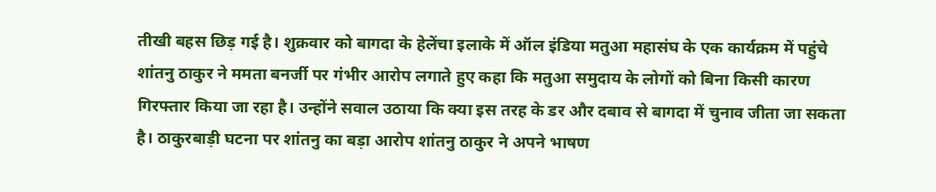तीखी बहस छिड़ गई है। शुक्रवार को बागदा के हेलेंचा इलाके में ऑल इंडिया मतुआ महासंघ के एक कार्यक्रम में पहुंचे शांतनु ठाकुर ने ममता बनर्जी पर गंभीर आरोप लगाते हुए कहा कि मतुआ समुदाय के लोगों को बिना किसी कारण गिरफ्तार किया जा रहा है। उन्होंने सवाल उठाया कि क्या इस तरह के डर और दबाव से बागदा में चुनाव जीता जा सकता है। ठाकुरबाड़ी घटना पर शांतनु का बड़ा आरोप शांतनु ठाकुर ने अपने भाषण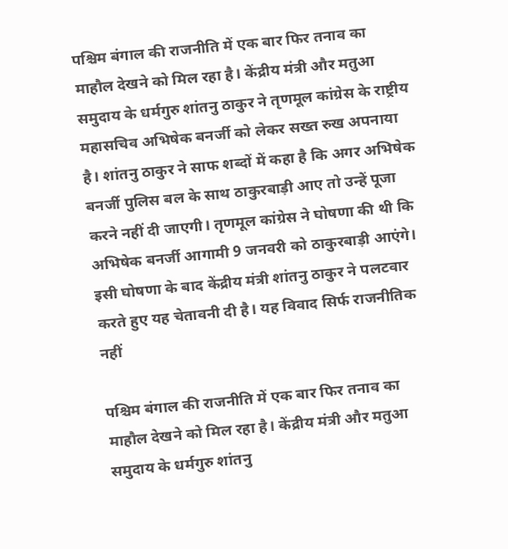पश्चिम बंगाल की राजनीति में एक बार फिर तनाव का माहौल देखने को मिल रहा है। केंद्रीय मंत्री और मतुआ समुदाय के धर्मगुरु शांतनु ठाकुर ने तृणमूल कांग्रेस के राष्ट्रीय महासचिव अभिषेक बनर्जी को लेकर सख्त रुख अपनाया है। शांतनु ठाकुर ने साफ शब्दों में कहा है कि अगर अभिषेक बनर्जी पुलिस बल के साथ ठाकुरबाड़ी आए तो उन्हें पूजा करने नहीं दी जाएगी। तृणमूल कांग्रेस ने घोषणा की थी कि अभिषेक बनर्जी आगामी 9 जनवरी को ठाकुरबाड़ी आएंगे। इसी घोषणा के बाद केंद्रीय मंत्री शांतनु ठाकुर ने पलटवार करते हुए यह चेतावनी दी है। यह विवाद सिर्फ राजनीतिक नहीं

पश्चिम बंगाल की राजनीति में एक बार फिर तनाव का माहौल देखने को मिल रहा है। केंद्रीय मंत्री और मतुआ समुदाय के धर्मगुरु शांतनु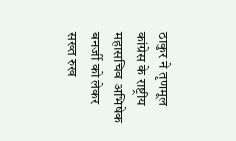ठाकुर ने तृणमूल कांग्रेस के राष्ट्रीय महासचिव अभिषेक बनर्जी को लेकर सख्त रुख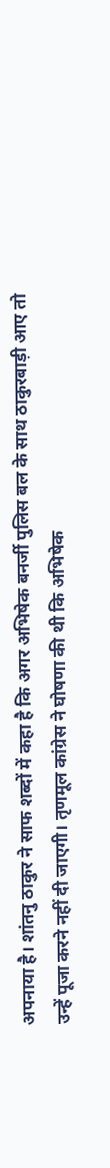अपनाया है। शांतनु ठाकुर ने साफ शब्दों में कहा है कि अगर अभिषेक बनर्जी पुलिस बल के साथ ठाकुरबाड़ी आए तो उन्हें पूजा करने नहीं दी जाएगी। तृणमूल कांग्रेस ने घोषणा की थी कि अभिषेक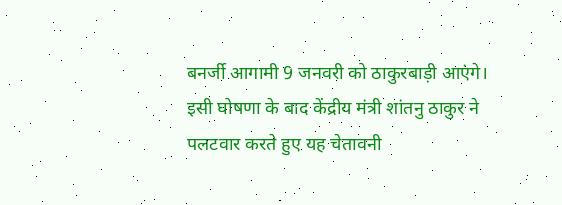बनर्जी आगामी 9 जनवरी को ठाकुरबाड़ी आएंगे। इसी घोषणा के बाद केंद्रीय मंत्री शांतनु ठाकुर ने पलटवार करते हुए यह चेतावनी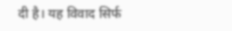दी है। यह विवाद सिर्फ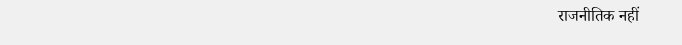राजनीतिक नहीं